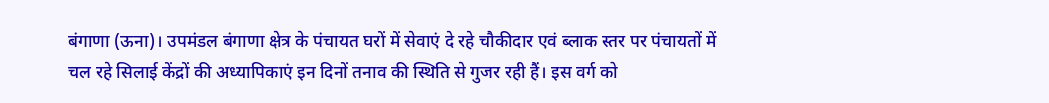बंगाणा (ऊना)। उपमंडल बंगाणा क्षेत्र के पंचायत घरों में सेवाएं दे रहे चौकीदार एवं ब्लाक स्तर पर पंचायतों में चल रहे सिलाई केंद्रों की अध्यापिकाएं इन दिनों तनाव की स्थिति से गुजर रही हैं। इस वर्ग को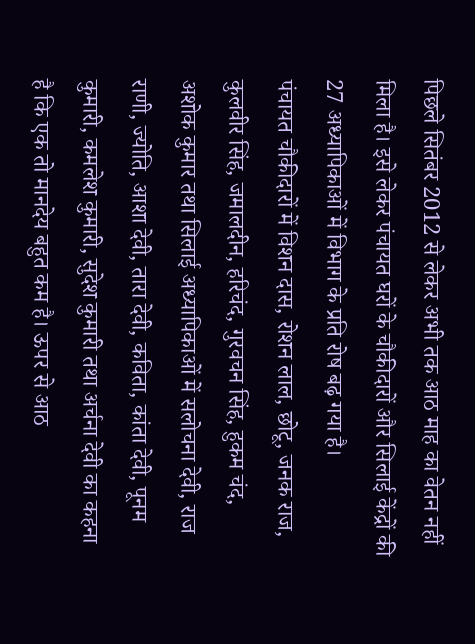पिछले सितंबर 2012 से लेकर अभी तक आठ माह का वेतन नहीं मिला है। इसे लेकर पंचायत घरों के चौकीदारों और सिलाई केंद्रों की 27 अध्यापिकाओं में विभाग के प्रति रोष बढ़ गया है।
पंचायत चौकीदारों में विशन दास, रोशन लाल, छोटू, जनक राज, कुलवीर सिंह, जमालदीन, हरिचंद, गुरवचन सिंह, हुकम चंद, अशोक कुमार तथा सिलाई अध्यापिकाओं में सलोचना देवी, राज राणी, ज्योति, आशा देवी, तारा देवी, कविता, कांता देवी, पूनम कुमारी, कमलेश कुमारी, सुदेश कुमारी तथा अर्चना देवी का कहना है कि एक तो मानदेय बहुत कम है। ऊपर से आठ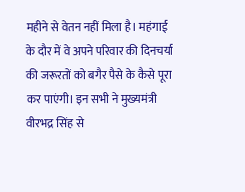महीने से वेतन नहीं मिला है। महंगाई के दौर में वे अपने परिवार की दिनचर्या की जरूरतों को बगैर पैसे के कैसे पूरा कर पाएंगी। इन सभी ने मुख्यमंत्री वीरभद्र सिंह से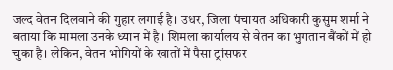जल्द वेतन दिलवाने की गुहार लगाई है। उधर, जिला पंचायत अधिकारी कुसुम शर्मा ने बताया कि मामला उनके ध्यान में है। शिमला कार्यालय से वेतन का भुगतान बैंकों में हो चुका है। लेकिन, वेतन भोगियों के खातों में पैसा ट्रांसफर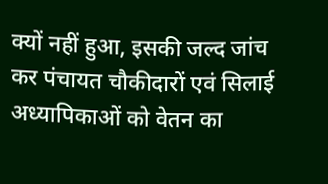क्यों नहीं हुआ, इसकी जल्द जांच कर पंचायत चौकीदारों एवं सिलाई अध्यापिकाओं को वेतन का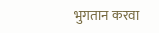भुगतान करवा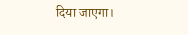दिया जाएगा।